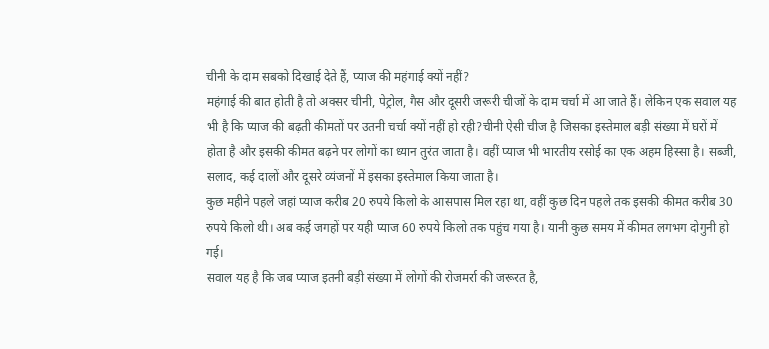चीनी के दाम सबको दिखाई देते हैं, प्याज की महंगाई क्यों नहीं?
महंगाई की बात होती है तो अक्सर चीनी, पेट्रोल, गैस और दूसरी जरूरी चीजों के दाम चर्चा में आ जाते हैं। लेकिन एक सवाल यह भी है कि प्याज की बढ़ती कीमतों पर उतनी चर्चा क्यों नहीं हो रही?चीनी ऐसी चीज है जिसका इस्तेमाल बड़ी संख्या में घरों में होता है और इसकी कीमत बढ़ने पर लोगों का ध्यान तुरंत जाता है। वहीं प्याज भी भारतीय रसोई का एक अहम हिस्सा है। सब्जी, सलाद, कई दालों और दूसरे व्यंजनों में इसका इस्तेमाल किया जाता है।
कुछ महीने पहले जहां प्याज करीब 20 रुपये किलो के आसपास मिल रहा था, वहीं कुछ दिन पहले तक इसकी कीमत करीब 30 रुपये किलो थी। अब कई जगहों पर यही प्याज 60 रुपये किलो तक पहुंच गया है। यानी कुछ समय में कीमत लगभग दोगुनी हो गई।
सवाल यह है कि जब प्याज इतनी बड़ी संख्या में लोगों की रोजमर्रा की जरूरत है,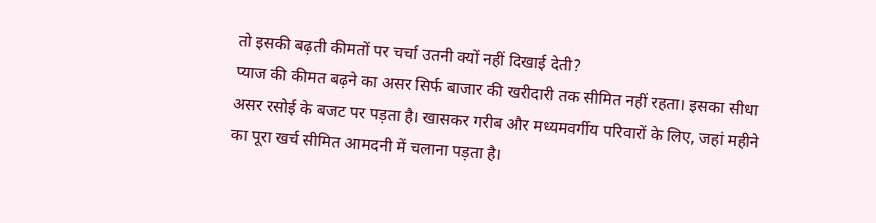तो इसकी बढ़ती कीमतों पर चर्चा उतनी क्यों नहीं दिखाई देती?
प्याज की कीमत बढ़ने का असर सिर्फ बाजार की खरीदारी तक सीमित नहीं रहता। इसका सीधा असर रसोई के बजट पर पड़ता है। खासकर गरीब और मध्यमवर्गीय परिवारों के लिए, जहां महीने का पूरा खर्च सीमित आमदनी में चलाना पड़ता है।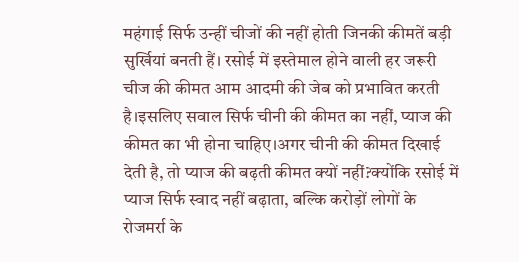महंगाई सिर्फ उन्हीं चीजों की नहीं होती जिनकी कीमतें बड़ी सुर्खियां बनती हैं। रसोई में इस्तेमाल होने वाली हर जरूरी चीज की कीमत आम आदमी की जेब को प्रभावित करती है।इसलिए सवाल सिर्फ चीनी की कीमत का नहीं, प्याज की कीमत का भी होना चाहिए।अगर चीनी की कीमत दिखाई देती है, तो प्याज की बढ़ती कीमत क्यों नहीं?क्योंकि रसोई में प्याज सिर्फ स्वाद नहीं बढ़ाता, बल्कि करोड़ों लोगों के रोजमर्रा के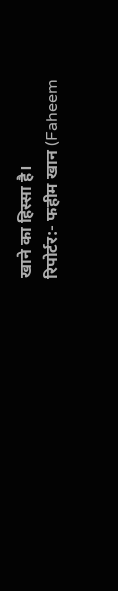खाने का हिस्सा है।
रिपोर्टर:- फहीम खान (Faheem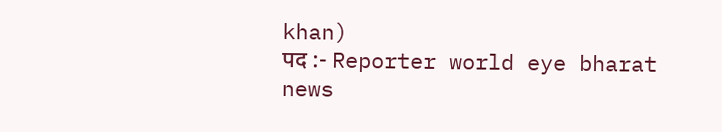khan)
पद :- Reporter world eye bharat news